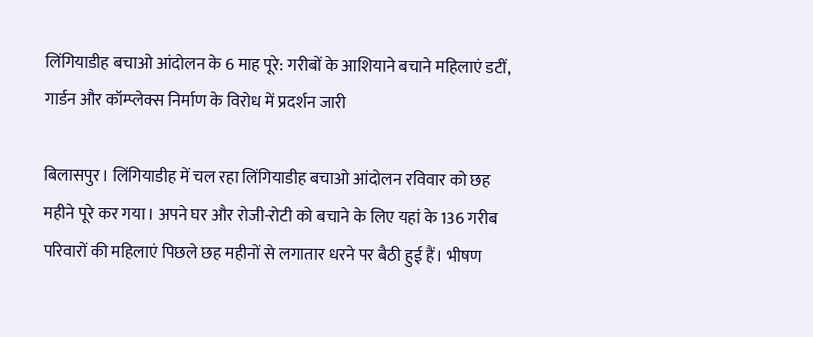लिंगियाडीह बचाओ आंदोलन के 6 माह पूरे: गरीबों के आशियाने बचाने महिलाएं डटीं, गार्डन और कॉम्प्लेक्स निर्माण के विरोध में प्रदर्शन जारी

बिलासपुर। लिंगियाडीह में चल रहा लिंगियाडीह बचाओ आंदोलन रविवार को छह महीने पूरे कर गया। अपने घर और रोजी-रोटी को बचाने के लिए यहां के 136 गरीब परिवारों की महिलाएं पिछले छह महीनों से लगातार धरने पर बैठी हुई हैं। भीषण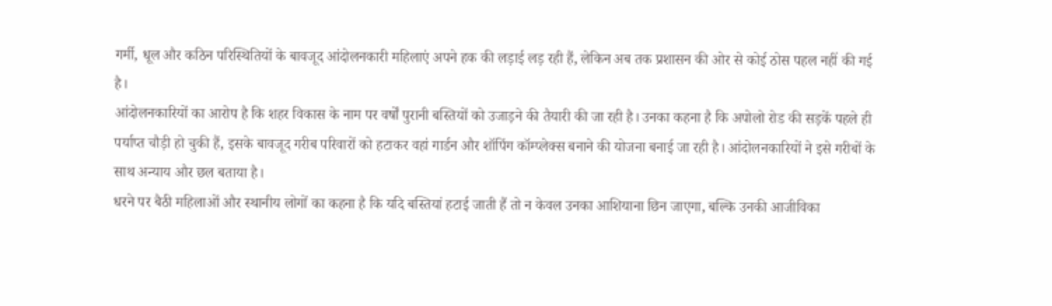गर्मी, धूल और कठिन परिस्थितियों के बावजूद आंदोलनकारी महिलाएं अपने हक की लड़ाई लड़ रही हैं, लेकिन अब तक प्रशासन की ओर से कोई ठोस पहल नहीं की गई है।
आंदोलनकारियों का आरोप है कि शहर विकास के नाम पर वर्षों पुरानी बस्तियों को उजाड़ने की तैयारी की जा रही है। उनका कहना है कि अपोलो रोड की सड़कें पहले ही पर्याप्त चौड़ी हो चुकी हैं, इसके बावजूद गरीब परिवारों को हटाकर वहां गार्डन और शॉपिंग कॉम्प्लेक्स बनाने की योजना बनाई जा रही है। आंदोलनकारियों ने इसे गरीबों के साथ अन्याय और छल बताया है।
धरने पर बैठी महिलाओं और स्थानीय लोगों का कहना है कि यदि बस्तियां हटाई जाती हैं तो न केवल उनका आशियाना छिन जाएगा, बल्कि उनकी आजीविका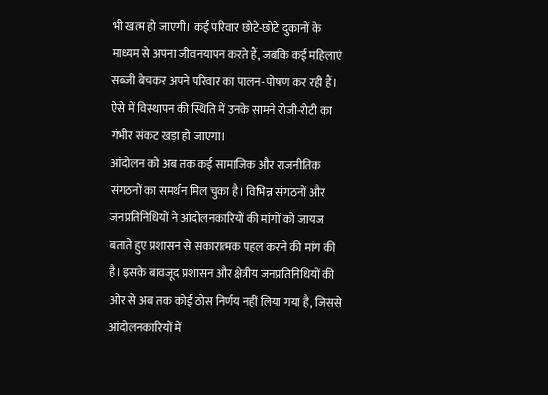भी खत्म हो जाएगी। कई परिवार छोटे-छोटे दुकानों के माध्यम से अपना जीवनयापन करते हैं, जबकि कई महिलाएं सब्जी बेचकर अपने परिवार का पालन-पोषण कर रही हैं। ऐसे में विस्थापन की स्थिति में उनके सामने रोजी-रोटी का गंभीर संकट खड़ा हो जाएगा।
आंदोलन को अब तक कई सामाजिक और राजनीतिक संगठनों का समर्थन मिल चुका है। विभिन्न संगठनों और जनप्रतिनिधियों ने आंदोलनकारियों की मांगों को जायज बताते हुए प्रशासन से सकारात्मक पहल करने की मांग की है। इसके बावजूद प्रशासन और क्षेत्रीय जनप्रतिनिधियों की ओर से अब तक कोई ठोस निर्णय नहीं लिया गया है, जिससे आंदोलनकारियों में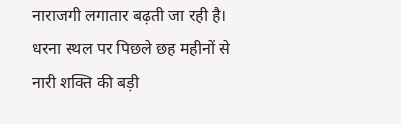नाराजगी लगातार बढ़ती जा रही है।
धरना स्थल पर पिछले छह महीनों से नारी शक्ति की बड़ी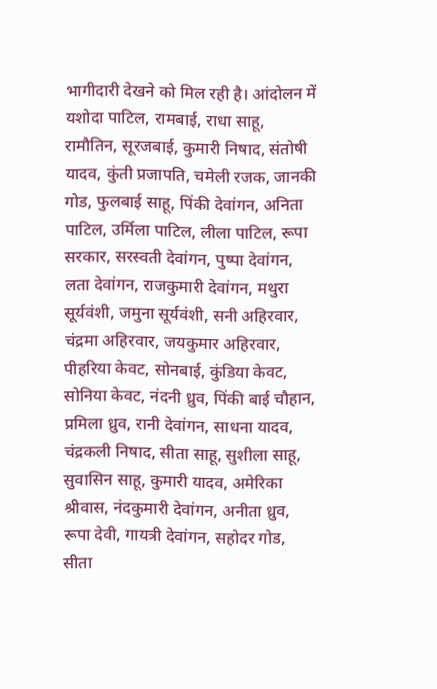भागीदारी देखने को मिल रही है। आंदोलन में यशोदा पाटिल, रामबाई, राधा साहू, रामौतिन, सूरजबाई, कुमारी निषाद, संतोषी यादव, कुंती प्रजापति, चमेली रजक, जानकी गोड, फुलबाई साहू, पिंकी देवांगन, अनिता पाटिल, उर्मिला पाटिल, लीला पाटिल, रूपा सरकार, सरस्वती देवांगन, पुष्पा देवांगन, लता देवांगन, राजकुमारी देवांगन, मथुरा सूर्यवंशी, जमुना सूर्यवंशी, सनी अहिरवार, चंद्रमा अहिरवार, जयकुमार अहिरवार, पीहरिया केवट, सोनबाई, कुंडिया केवट, सोनिया केवट, नंदनी ध्रुव, पिंकी बाई चौहान, प्रमिला ध्रुव, रानी देवांगन, साधना यादव, चंद्रकली निषाद, सीता साहू, सुशीला साहू, सुवासिन साहू, कुमारी यादव, अमेरिका श्रीवास, नंदकुमारी देवांगन, अनीता ध्रुव, रूपा देवी, गायत्री देवांगन, सहोदर गोड, सीता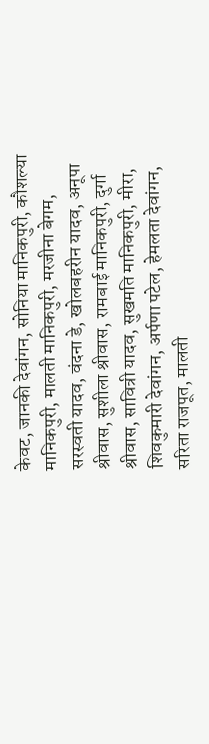केवट, जानकी देवांगन, सोनिया मानिकपुरी, कौशल्या मानिकपुरी, मालती मानिकपुरी, मरजीना बेगम, सरस्वती यादव, वंदना डे, खोलबहरीन यादव, अनूपा श्रीवास, सुशीला श्रीवास, रामबाई मानिकपुरी, दुर्गा श्रीवास, सावित्री यादव, सुखमति मानिकपुरी, मीरा, शिवकुमारी देवांगन, अर्पणा पटेल, हेमलता देवांगन, सरिता राजपूत, मालती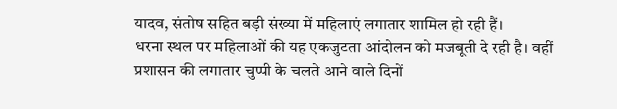यादव, संतोष सहित बड़ी संख्या में महिलाएं लगातार शामिल हो रही हैं।
धरना स्थल पर महिलाओं की यह एकजुटता आंदोलन को मजबूती दे रही है। वहीं प्रशासन की लगातार चुप्पी के चलते आने वाले दिनों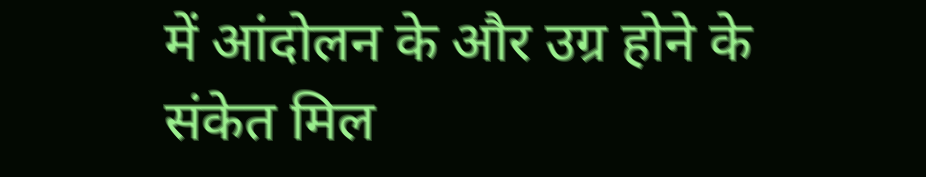में आंदोलन के और उग्र होने के संकेत मिल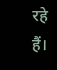रहे हैं।